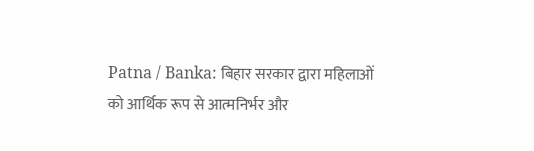Patna / Banka: बिहार सरकार द्वारा महिलाओं को आर्थिक रूप से आत्मनिर्भर और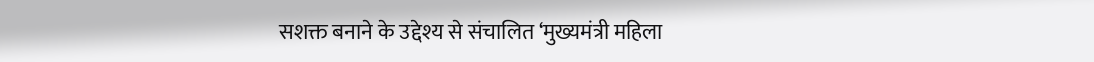सशक्त बनाने के उद्देश्य से संचालित ‘मुख्यमंत्री महिला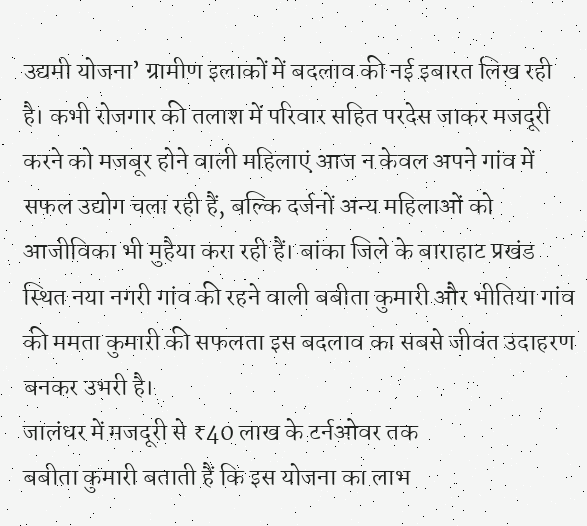उद्यमी योजना’ ग्रामीण इलाकों में बदलाव की नई इबारत लिख रही है। कभी रोजगार की तलाश में परिवार सहित परदेस जाकर मजदूरी करने को मजबूर होने वाली महिलाएं आज न केवल अपने गांव में सफल उद्योग चला रही हैं, बल्कि दर्जनों अन्य महिलाओं को आजीविका भी मुहैया करा रही हैं। बांका जिले के बाराहाट प्रखंड स्थित नया नगरी गांव की रहने वाली बबीता कुमारी और भीतिया गांव की ममता कुमारी की सफलता इस बदलाव का सबसे जीवंत उदाहरण बनकर उभरी है।
जालंधर में मजदूरी से ₹40 लाख के टर्नओवर तक
बबीता कुमारी बताती हैं कि इस योजना का लाभ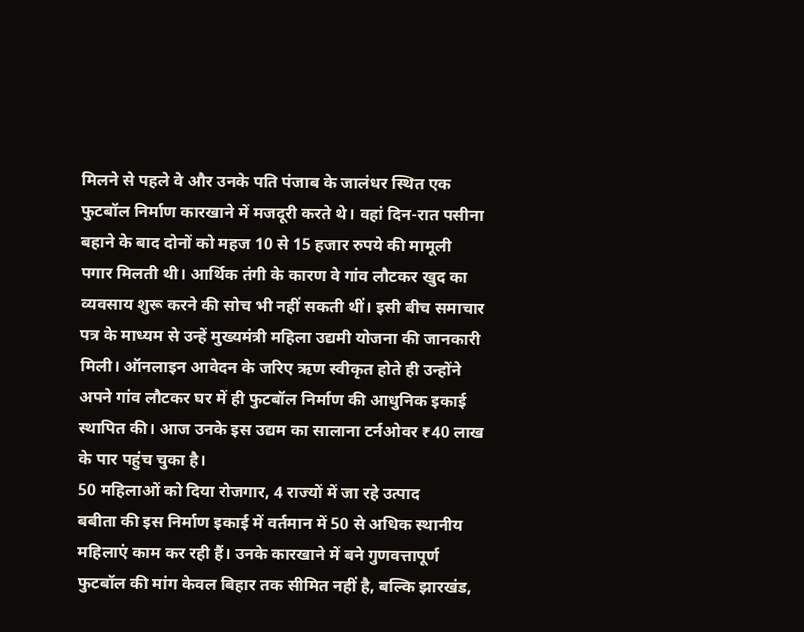मिलने से पहले वे और उनके पति पंजाब के जालंधर स्थित एक फुटबॉल निर्माण कारखाने में मजदूरी करते थे। वहां दिन-रात पसीना बहाने के बाद दोनों को महज 10 से 15 हजार रुपये की मामूली पगार मिलती थी। आर्थिक तंगी के कारण वे गांव लौटकर खुद का व्यवसाय शुरू करने की सोच भी नहीं सकती थीं। इसी बीच समाचार पत्र के माध्यम से उन्हें मुख्यमंत्री महिला उद्यमी योजना की जानकारी मिली। ऑनलाइन आवेदन के जरिए ऋण स्वीकृत होते ही उन्होंने अपने गांव लौटकर घर में ही फुटबॉल निर्माण की आधुनिक इकाई स्थापित की। आज उनके इस उद्यम का सालाना टर्नओवर ₹40 लाख के पार पहुंच चुका है।
50 महिलाओं को दिया रोजगार, 4 राज्यों में जा रहे उत्पाद
बबीता की इस निर्माण इकाई में वर्तमान में 50 से अधिक स्थानीय महिलाएं काम कर रही हैं। उनके कारखाने में बने गुणवत्तापूर्ण फुटबॉल की मांग केवल बिहार तक सीमित नहीं है, बल्कि झारखंड,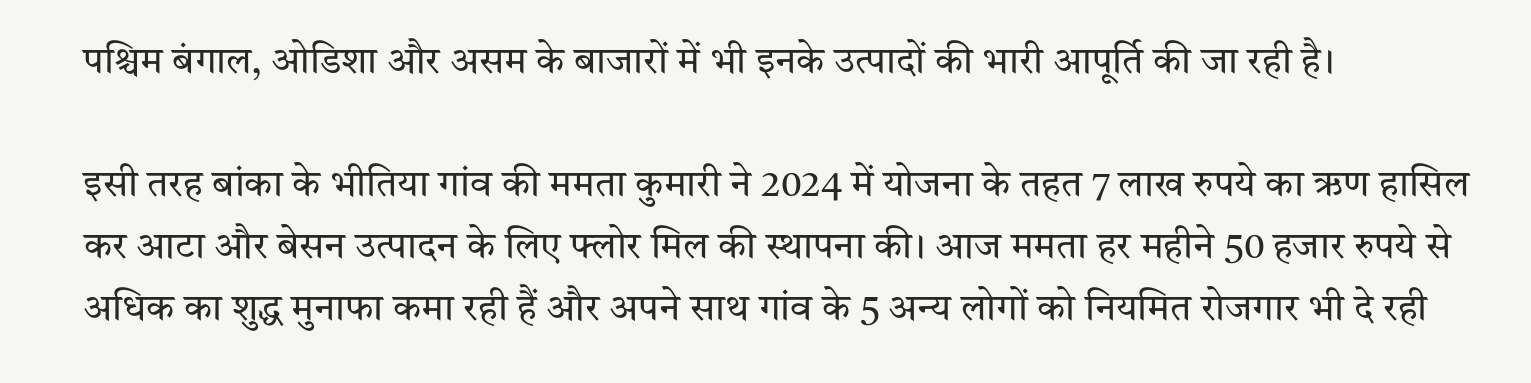पश्चिम बंगाल, ओडिशा और असम के बाजारों में भी इनके उत्पादों की भारी आपूर्ति की जा रही है।

इसी तरह बांका के भीतिया गांव की ममता कुमारी ने 2024 में योजना के तहत 7 लाख रुपये का ऋण हासिल कर आटा और बेसन उत्पादन के लिए फ्लोर मिल की स्थापना की। आज ममता हर महीने 50 हजार रुपये से अधिक का शुद्ध मुनाफा कमा रही हैं और अपने साथ गांव के 5 अन्य लोगों को नियमित रोजगार भी दे रही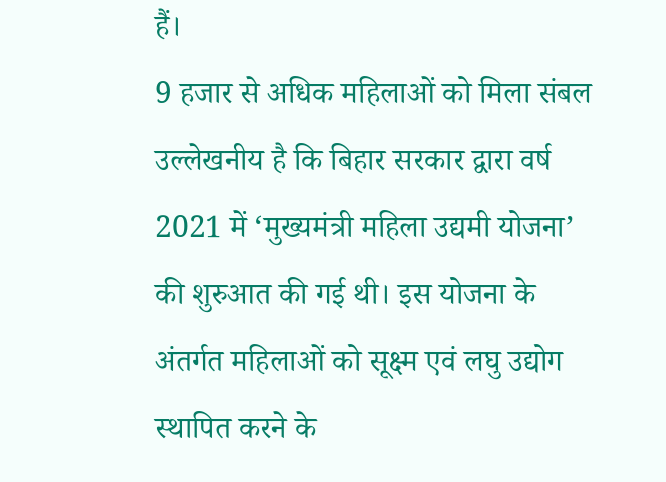हैं।
9 हजार से अधिक महिलाओं को मिला संबल
उल्लेखनीय है कि बिहार सरकार द्वारा वर्ष 2021 में ‘मुख्यमंत्री महिला उद्यमी योजना’ की शुरुआत की गई थी। इस योजना के अंतर्गत महिलाओं को सूक्ष्म एवं लघु उद्योग स्थापित करने के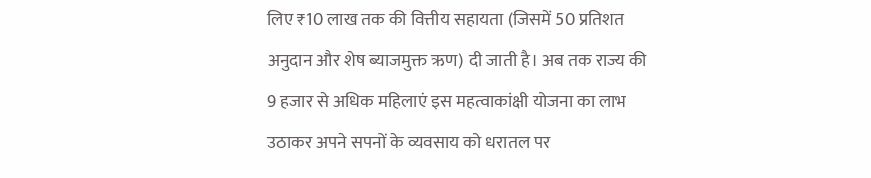लिए ₹10 लाख तक की वित्तीय सहायता (जिसमें 50 प्रतिशत अनुदान और शेष ब्याजमुक्त ऋण) दी जाती है। अब तक राज्य की 9 हजार से अधिक महिलाएं इस महत्वाकांक्षी योजना का लाभ उठाकर अपने सपनों के व्यवसाय को धरातल पर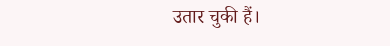उतार चुकी हैं।